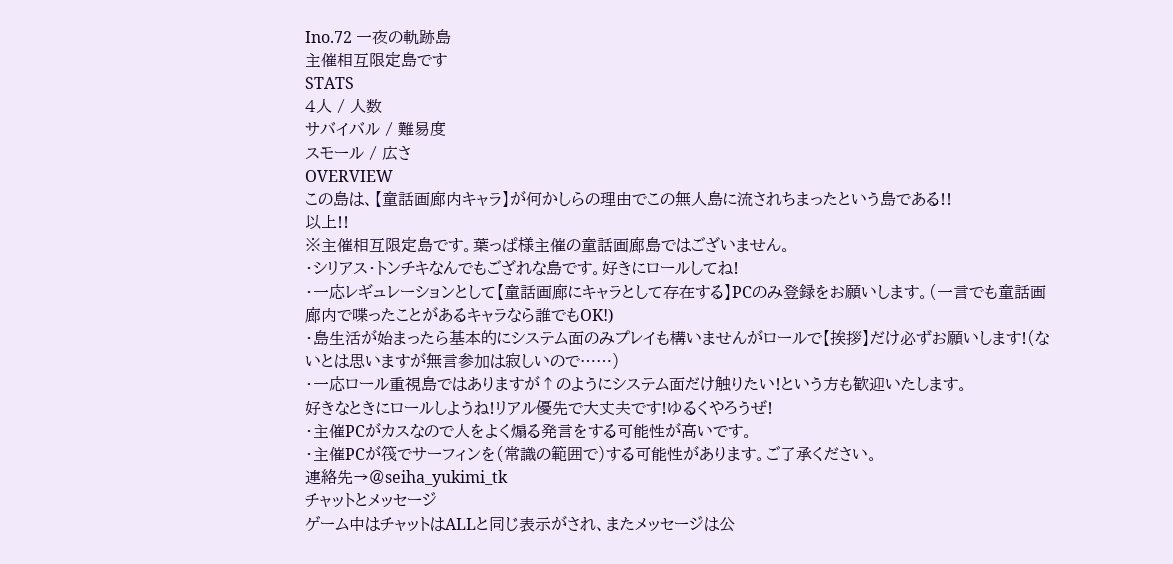Ino.72 一夜の軌跡島
主催相互限定島です
STATS
4人 / 人数
サバイバル / 難易度
スモール / 広さ
OVERVIEW
この島は、【童話画廊内キャラ】が何かしらの理由でこの無人島に流されちまったという島である!!
以上!!
※主催相互限定島です。葉っぱ様主催の童話画廊島ではございません。
・シリアス・トンチキなんでもござれな島です。好きにロールしてね!
・一応レギュレーションとして【童話画廊にキャラとして存在する】PCのみ登録をお願いします。(一言でも童話画廊内で喋ったことがあるキャラなら誰でもOK!)
・島生活が始まったら基本的にシステム面のみプレイも構いませんがロールで【挨拶】だけ必ずお願いします!(ないとは思いますが無言参加は寂しいので……)
・一応ロール重視島ではありますが↑のようにシステム面だけ触りたい!という方も歓迎いたします。
好きなときにロールしようね!リアル優先で大丈夫です!ゆるくやろうぜ!
・主催PCがカスなので人をよく煽る発言をする可能性が高いです。
・主催PCが筏でサーフィンを(常識の範囲で)する可能性があります。ご了承ください。
連絡先→@seiha_yukimi_tk
チャットとメッセージ
ゲーム中はチャットはALLと同じ表示がされ、またメッセージは公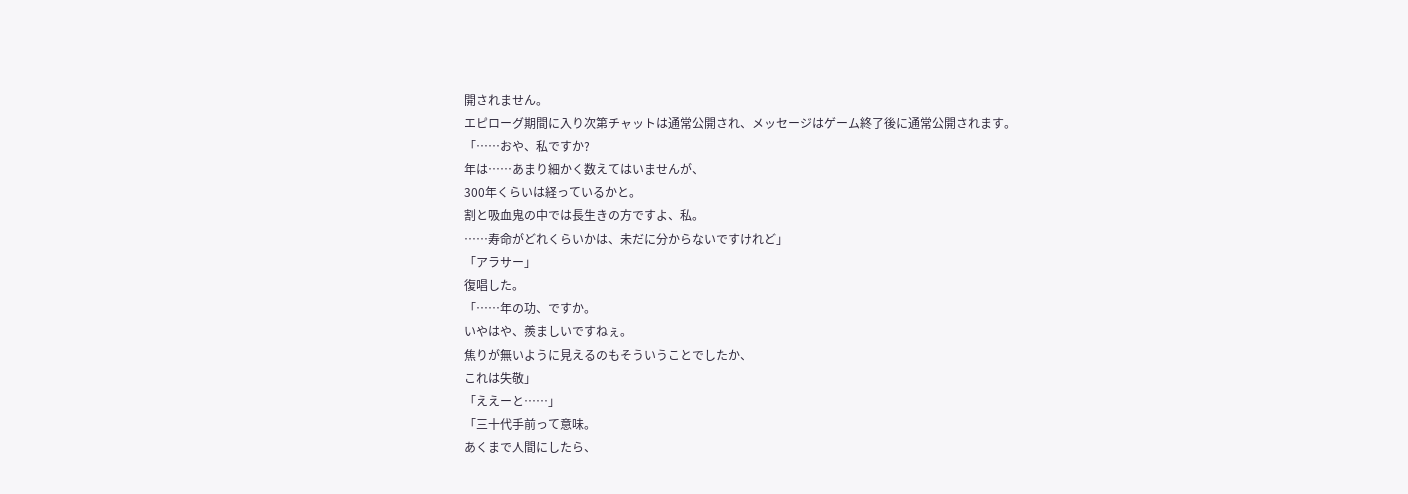開されません。
エピローグ期間に入り次第チャットは通常公開され、メッセージはゲーム終了後に通常公開されます。
「……おや、私ですか?
年は……あまり細かく数えてはいませんが、
300年くらいは経っているかと。
割と吸血鬼の中では長生きの方ですよ、私。
……寿命がどれくらいかは、未だに分からないですけれど」
「アラサー」
復唱した。
「……年の功、ですか。
いやはや、羨ましいですねぇ。
焦りが無いように見えるのもそういうことでしたか、
これは失敬」
「ええーと……」
「三十代手前って意味。
あくまで人間にしたら、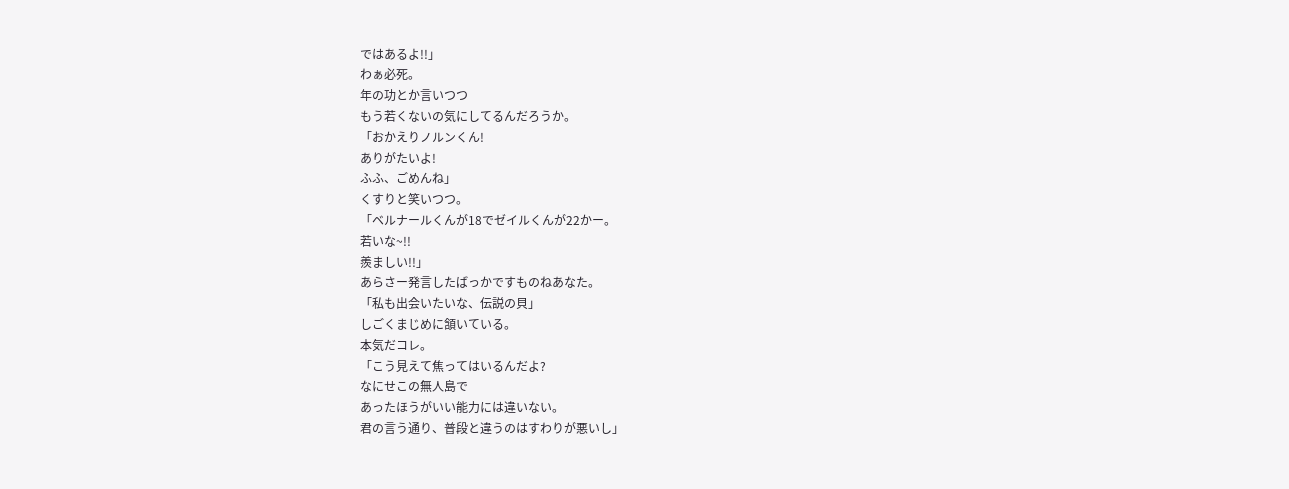ではあるよ!!」
わぁ必死。
年の功とか言いつつ
もう若くないの気にしてるんだろうか。
「おかえりノルンくん!
ありがたいよ!
ふふ、ごめんね」
くすりと笑いつつ。
「ベルナールくんが18でゼイルくんが22かー。
若いな~!!
羨ましい!!」
あらさー発言したばっかですものねあなた。
「私も出会いたいな、伝説の貝」
しごくまじめに頷いている。
本気だコレ。
「こう見えて焦ってはいるんだよ?
なにせこの無人島で
あったほうがいい能力には違いない。
君の言う通り、普段と違うのはすわりが悪いし」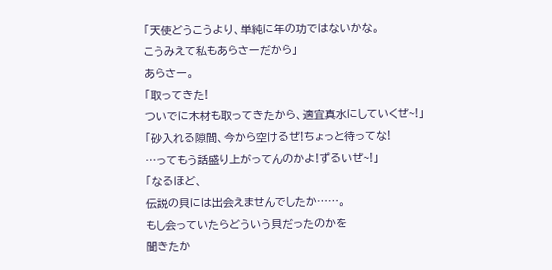「天使どうこうより、単純に年の功ではないかな。
こうみえて私もあらさーだから」
あらさー。
「取ってきた!
ついでに木材も取ってきたから、適宜真水にしていくぜ~!」
「砂入れる隙間、今から空けるぜ!ちょっと待ってな!
…ってもう話盛り上がってんのかよ!ずるいぜ~!」
「なるほど、
伝説の貝には出会えませんでしたか……。
もし会っていたらどういう貝だったのかを
聞きたか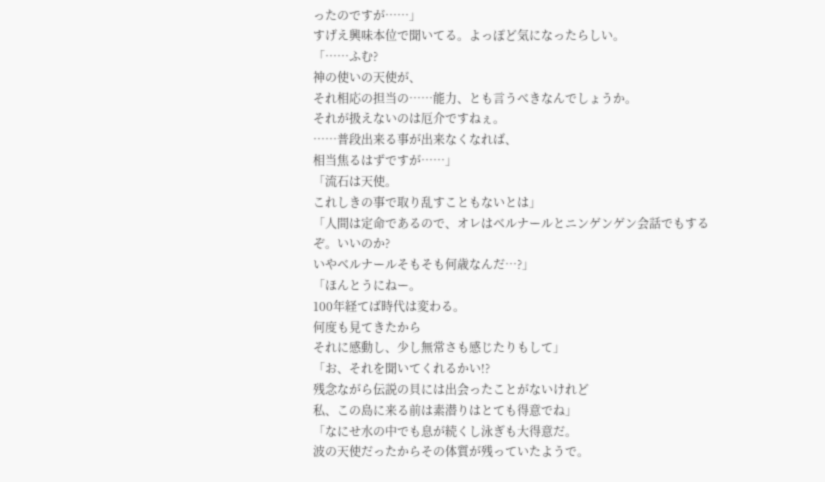ったのですが……」
すげえ興味本位で聞いてる。よっぽど気になったらしい。
「……ふむ?
神の使いの天使が、
それ相応の担当の……能力、とも言うべきなんでしょうか。
それが扱えないのは厄介ですねぇ。
……普段出来る事が出来なくなれば、
相当焦るはずですが……」
「流石は天使。
これしきの事で取り乱すこともないとは」
「人間は定命であるので、オレはベルナールとニンゲンゲン会話でもするぞ。いいのか?
いやベルナールそもそも何歳なんだ…?」
「ほんとうにねー。
100年経てば時代は変わる。
何度も見てきたから
それに感動し、少し無常さも感じたりもして」
「お、それを聞いてくれるかい!?
残念ながら伝説の貝には出会ったことがないけれど
私、この島に来る前は素潜りはとても得意でね」
「なにせ水の中でも息が続くし泳ぎも大得意だ。
波の天使だったからその体質が残っていたようで。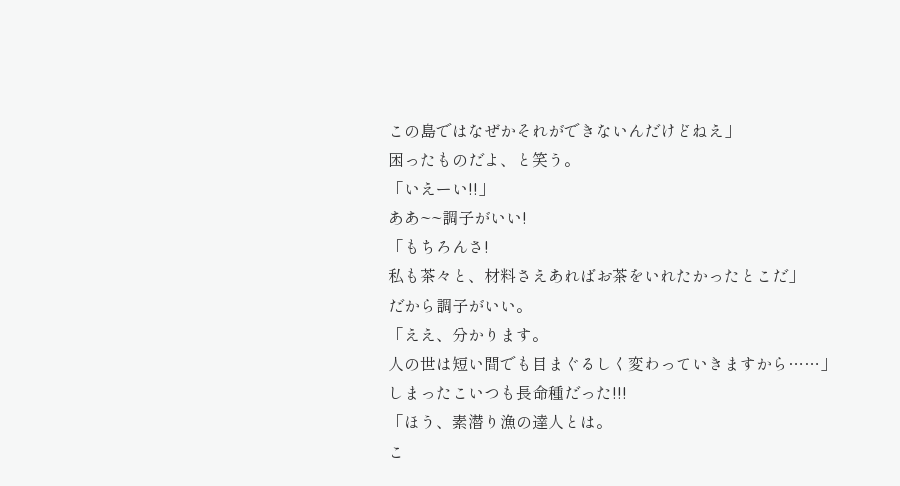この島ではなぜかそれができないんだけどねえ」
困ったものだよ、と笑う。
「いえーい!!」
ああ~~調子がいい!
「もちろんさ!
私も茶々と、材料さえあればお茶をいれたかったとこだ」
だから調子がいい。
「ええ、分かります。
人の世は短い間でも目まぐるしく変わっていきますから……」
しまったこいつも長命種だった!!!
「ほう、素潜り漁の達人とは。
こ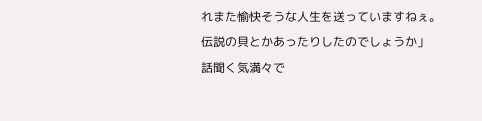れまた愉快そうな人生を送っていますねぇ。
伝説の貝とかあったりしたのでしょうか」
話聞く気満々で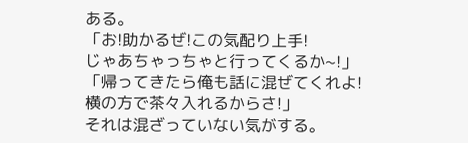ある。
「お!助かるぜ!この気配り上手!
じゃあちゃっちゃと行ってくるか~!」
「帰ってきたら俺も話に混ぜてくれよ!
横の方で茶々入れるからさ!」
それは混ざっていない気がする。